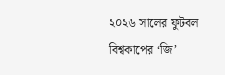২০২৬ সালের ফুটবল বিশ্বকাপের ‘জি’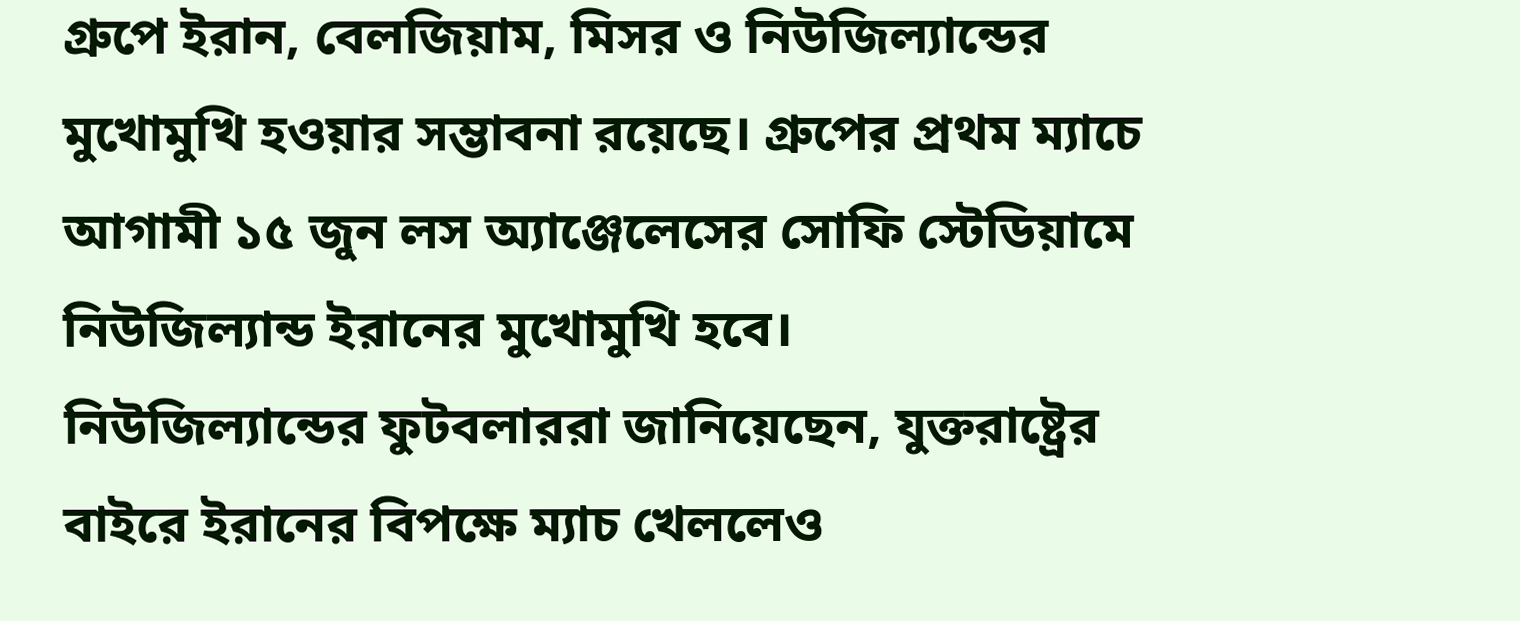গ্রুপে ইরান, বেলজিয়াম, মিসর ও নিউজিল্যান্ডের মুখোমুখি হওয়ার সম্ভাবনা রয়েছে। গ্রুপের প্রথম ম্যাচে আগামী ১৫ জুন লস অ্যাঞ্জেলেসের সোফি স্টেডিয়ামে নিউজিল্যান্ড ইরানের মুখোমুখি হবে।
নিউজিল্যান্ডের ফুটবলাররা জানিয়েছেন, যুক্তরাষ্ট্রের বাইরে ইরানের বিপক্ষে ম্যাচ খেললেও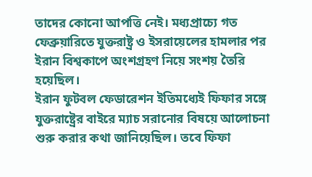তাদের কোনো আপত্তি নেই। মধ্যপ্রাচ্যে গত ফেব্রুয়ারিতে যুক্তরাষ্ট্র ও ইসরায়েলের হামলার পর ইরান বিশ্বকাপে অংশগ্রহণ নিয়ে সংশয় তৈরি হয়েছিল।
ইরান ফুটবল ফেডারেশন ইতিমধ্যেই ফিফার সঙ্গে যুক্তরাষ্ট্রের বাইরে ম্যাচ সরানোর বিষয়ে আলোচনা শুরু করার কথা জানিয়েছিল। তবে ফিফা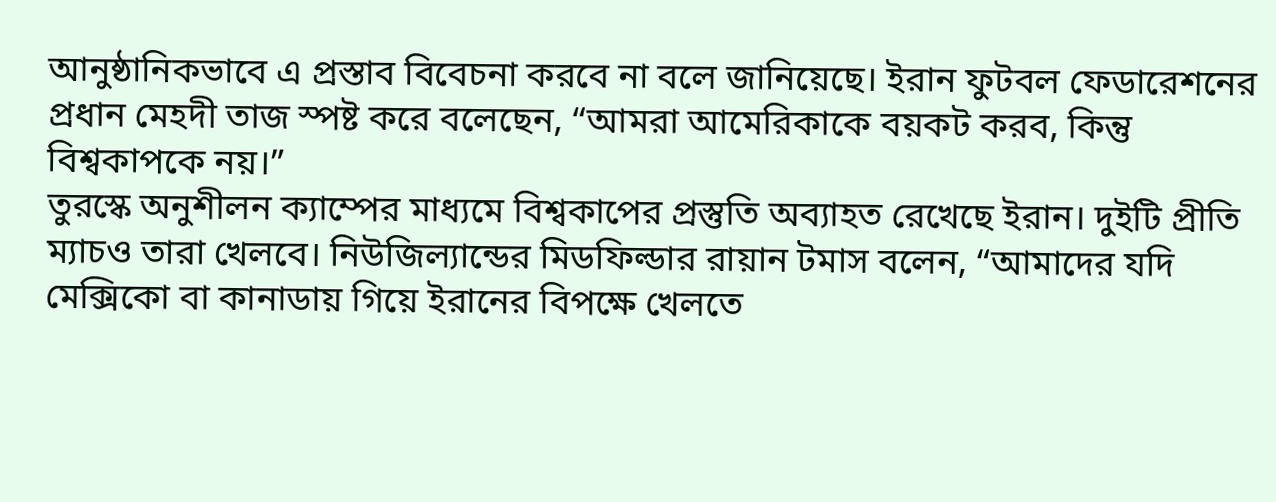আনুষ্ঠানিকভাবে এ প্রস্তাব বিবেচনা করবে না বলে জানিয়েছে। ইরান ফুটবল ফেডারেশনের প্রধান মেহদী তাজ স্পষ্ট করে বলেছেন, “আমরা আমেরিকাকে বয়কট করব, কিন্তু বিশ্বকাপকে নয়।”
তুরস্কে অনুশীলন ক্যাম্পের মাধ্যমে বিশ্বকাপের প্রস্তুতি অব্যাহত রেখেছে ইরান। দুইটি প্রীতি ম্যাচও তারা খেলবে। নিউজিল্যান্ডের মিডফিল্ডার রায়ান টমাস বলেন, “আমাদের যদি মেক্সিকো বা কানাডায় গিয়ে ইরানের বিপক্ষে খেলতে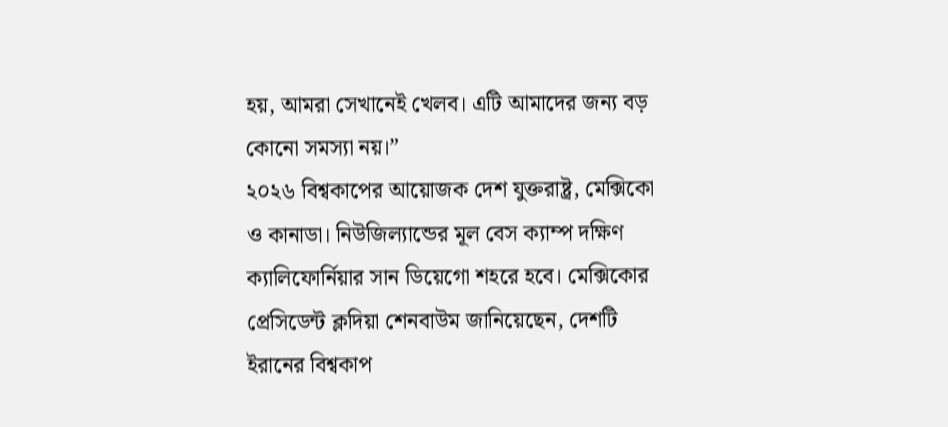হয়, আমরা সেখানেই খেলব। এটি আমাদের জন্য বড় কোনো সমস্যা নয়।”
২০২৬ বিশ্বকাপের আয়োজক দেশ যুক্তরাষ্ট্র, মেক্সিকো ও কানাডা। নিউজিল্যান্ডের মূল বেস ক্যাম্প দক্ষিণ ক্যালিফোর্নিয়ার সান ডিয়েগো শহরে হবে। মেক্সিকোর প্রেসিডেন্ট ক্লদিয়া শেনবাউম জানিয়েছেন, দেশটি ইরানের বিশ্বকাপ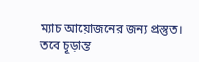ম্যাচ আয়োজনের জন্য প্রস্তুত। তবে চূড়ান্ত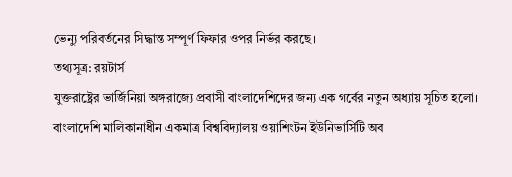ভেন্যু পরিবর্তনের সিদ্ধান্ত সম্পূর্ণ ফিফার ওপর নির্ভর করছে।
তথ্যসূত্র: রয়টার্স
যুক্তরাষ্ট্রের ভার্জিনিয়া অঙ্গরাজ্যে প্রবাসী বাংলাদেশিদের জন্য এক গর্বের নতুন অধ্যায় সূচিত হলো। বাংলাদেশি মালিকানাধীন একমাত্র বিশ্ববিদ্যালয় ওয়াশিংটন ইউনিভার্সিটি অব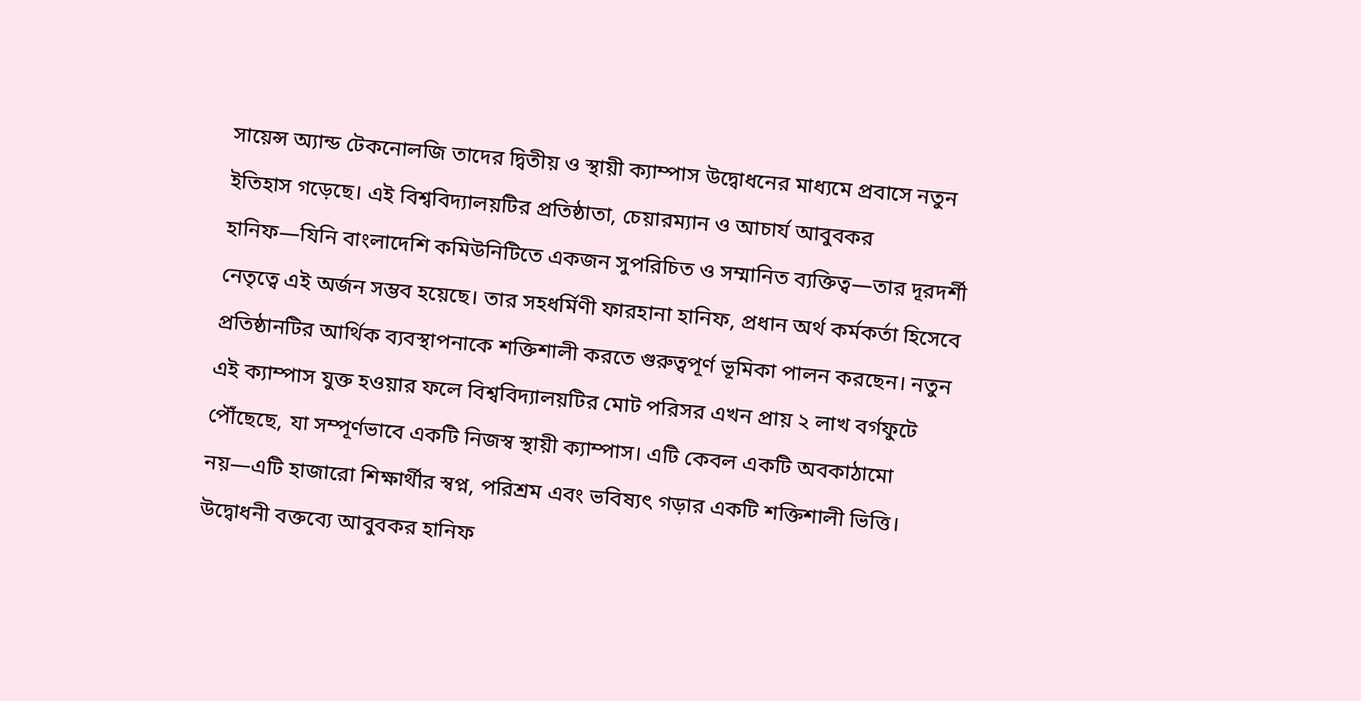সায়েন্স অ্যান্ড টেকনোলজি তাদের দ্বিতীয় ও স্থায়ী ক্যাম্পাস উদ্বোধনের মাধ্যমে প্রবাসে নতুন ইতিহাস গড়েছে। এই বিশ্ববিদ্যালয়টির প্রতিষ্ঠাতা, চেয়ারম্যান ও আচার্য আবুবকর হানিফ—যিনি বাংলাদেশি কমিউনিটিতে একজন সুপরিচিত ও সম্মানিত ব্যক্তিত্ব—তার দূরদর্শী নেতৃত্বে এই অর্জন সম্ভব হয়েছে। তার সহধর্মিণী ফারহানা হানিফ, প্রধান অর্থ কর্মকর্তা হিসেবে প্রতিষ্ঠানটির আর্থিক ব্যবস্থাপনাকে শক্তিশালী করতে গুরুত্বপূর্ণ ভূমিকা পালন করছেন। নতুন এই ক্যাম্পাস যুক্ত হওয়ার ফলে বিশ্ববিদ্যালয়টির মোট পরিসর এখন প্রায় ২ লাখ বর্গফুটে পৌঁছেছে, যা সম্পূর্ণভাবে একটি নিজস্ব স্থায়ী ক্যাম্পাস। এটি কেবল একটি অবকাঠামো নয়—এটি হাজারো শিক্ষার্থীর স্বপ্ন, পরিশ্রম এবং ভবিষ্যৎ গড়ার একটি শক্তিশালী ভিত্তি। উদ্বোধনী বক্তব্যে আবুবকর হানিফ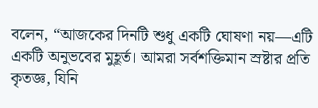বলেন, “আজকের দিনটি শুধু একটি ঘোষণা নয়—এটি একটি অনুভবের মুহূর্ত। আমরা সর্বশক্তিমান স্রষ্টার প্রতি কৃতজ্ঞ, যিনি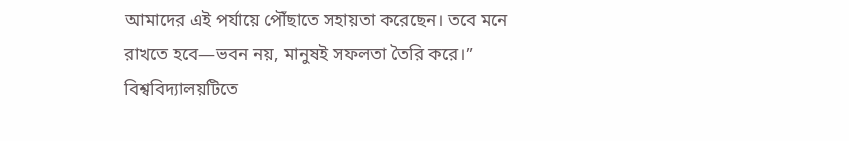আমাদের এই পর্যায়ে পৌঁছাতে সহায়তা করেছেন। তবে মনে রাখতে হবে—ভবন নয়, মানুষই সফলতা তৈরি করে।” বিশ্ববিদ্যালয়টিতে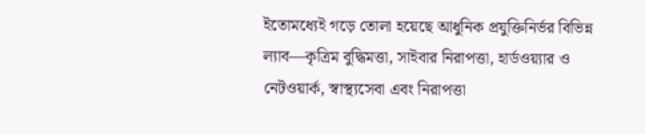ইতোমধ্যেই গড়ে তোলা হয়েছে আধুনিক প্রযুক্তিনির্ভর বিভিন্ন ল্যাব—কৃত্রিম বুদ্ধিমত্তা, সাইবার নিরাপত্তা, হার্ডওয়্যার ও নেটওয়ার্ক, স্বাস্থ্যসেবা এবং নিরাপত্তা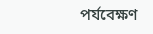পর্যবেক্ষণ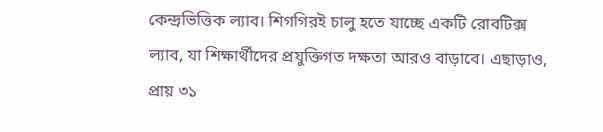কেন্দ্রভিত্তিক ল্যাব। শিগগিরই চালু হতে যাচ্ছে একটি রোবটিক্স ল্যাব, যা শিক্ষার্থীদের প্রযুক্তিগত দক্ষতা আরও বাড়াবে। এছাড়াও, প্রায় ৩১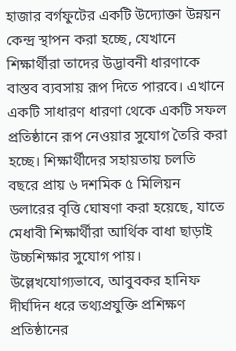হাজার বর্গফুটের একটি উদ্যোক্তা উন্নয়ন কেন্দ্র স্থাপন করা হচ্ছে, যেখানে শিক্ষার্থীরা তাদের উদ্ভাবনী ধারণাকে বাস্তব ব্যবসায় রূপ দিতে পারবে। এখানে একটি সাধারণ ধারণা থেকে একটি সফল প্রতিষ্ঠানে রূপ নেওয়ার সুযোগ তৈরি করা হচ্ছে। শিক্ষার্থীদের সহায়তায় চলতি বছরে প্রায় ৬ দশমিক ৫ মিলিয়ন ডলারের বৃত্তি ঘোষণা করা হয়েছে, যাতে মেধাবী শিক্ষার্থীরা আর্থিক বাধা ছাড়াই উচ্চশিক্ষার সুযোগ পায়। উল্লেখযোগ্যভাবে, আবুবকর হানিফ দীর্ঘদিন ধরে তথ্যপ্রযুক্তি প্রশিক্ষণ প্রতিষ্ঠানের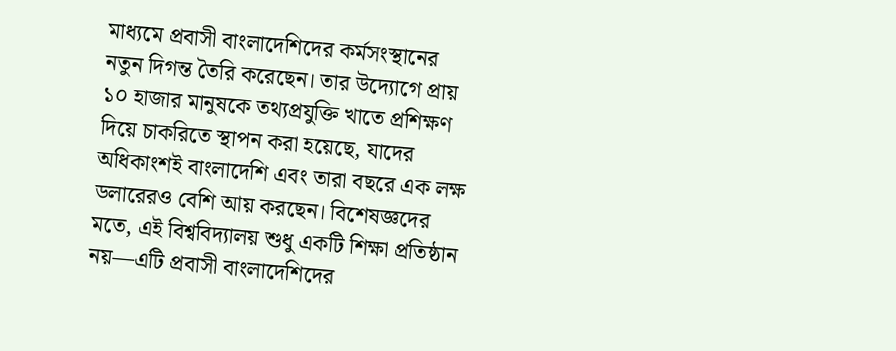মাধ্যমে প্রবাসী বাংলাদেশিদের কর্মসংস্থানের নতুন দিগন্ত তৈরি করেছেন। তার উদ্যোগে প্রায় ১০ হাজার মানুষকে তথ্যপ্রযুক্তি খাতে প্রশিক্ষণ দিয়ে চাকরিতে স্থাপন করা হয়েছে, যাদের অধিকাংশই বাংলাদেশি এবং তারা বছরে এক লক্ষ ডলারেরও বেশি আয় করছেন। বিশেষজ্ঞদের মতে, এই বিশ্ববিদ্যালয় শুধু একটি শিক্ষা প্রতিষ্ঠান নয়—এটি প্রবাসী বাংলাদেশিদের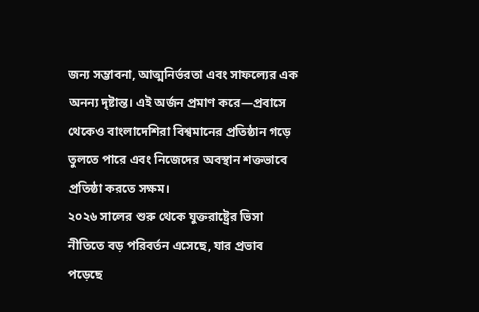জন্য সম্ভাবনা, আত্মনির্ভরতা এবং সাফল্যের এক অনন্য দৃষ্টান্ত। এই অর্জন প্রমাণ করে—প্রবাসে থেকেও বাংলাদেশিরা বিশ্বমানের প্রতিষ্ঠান গড়ে তুলতে পারে এবং নিজেদের অবস্থান শক্তভাবে প্রতিষ্ঠা করতে সক্ষম।
২০২৬ সালের শুরু থেকে যুক্তরাষ্ট্রের ভিসা নীতিতে বড় পরিবর্তন এসেছে, যার প্রভাব পড়েছে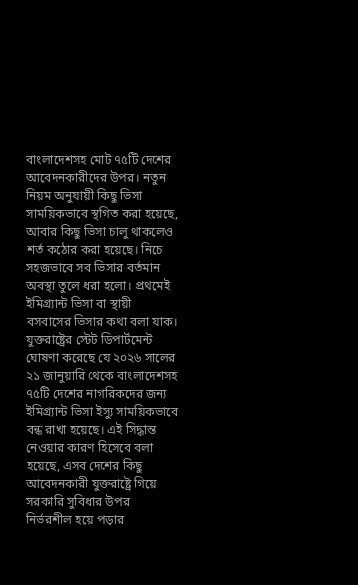বাংলাদেশসহ মোট ৭৫টি দেশের আবেদনকারীদের উপর। নতুন নিয়ম অনুযায়ী কিছু ভিসা সাময়িকভাবে স্থগিত করা হয়েছে, আবার কিছু ভিসা চালু থাকলেও শর্ত কঠোর করা হয়েছে। নিচে সহজভাবে সব ভিসার বর্তমান অবস্থা তুলে ধরা হলো। প্রথমেই ইমিগ্র্যান্ট ভিসা বা স্থায়ী বসবাসের ভিসার কথা বলা যাক। যুক্তরাষ্ট্রের স্টেট ডিপার্টমেন্ট ঘোষণা করেছে যে ২০২৬ সালের ২১ জানুয়ারি থেকে বাংলাদেশসহ ৭৫টি দেশের নাগরিকদের জন্য ইমিগ্র্যান্ট ভিসা ইস্যু সাময়িকভাবে বন্ধ রাখা হয়েছে। এই সিদ্ধান্ত নেওয়ার কারণ হিসেবে বলা হয়েছে, এসব দেশের কিছু আবেদনকারী যুক্তরাষ্ট্রে গিয়ে সরকারি সুবিধার উপর নির্ভরশীল হয়ে পড়ার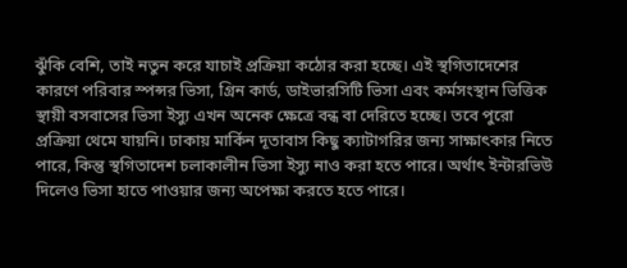ঝুঁকি বেশি, তাই নতুন করে যাচাই প্রক্রিয়া কঠোর করা হচ্ছে। এই স্থগিতাদেশের কারণে পরিবার স্পন্সর ভিসা, গ্রিন কার্ড, ডাইভারসিটি ভিসা এবং কর্মসংস্থান ভিত্তিক স্থায়ী বসবাসের ভিসা ইস্যু এখন অনেক ক্ষেত্রে বন্ধ বা দেরিতে হচ্ছে। তবে পুরো প্রক্রিয়া থেমে যায়নি। ঢাকায় মার্কিন দূতাবাস কিছু ক্যাটাগরির জন্য সাক্ষাৎকার নিতে পারে, কিন্তু স্থগিতাদেশ চলাকালীন ভিসা ইস্যু নাও করা হতে পারে। অর্থাৎ ইন্টারভিউ দিলেও ভিসা হাতে পাওয়ার জন্য অপেক্ষা করতে হতে পারে।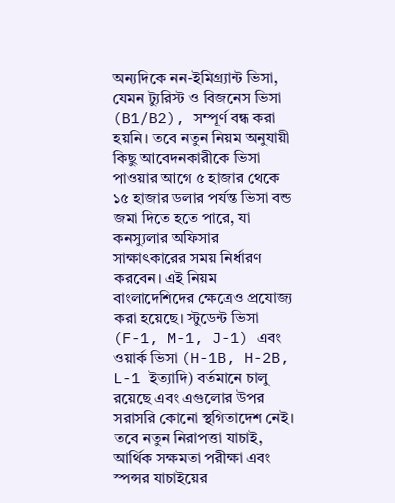অন্যদিকে নন-ইমিগ্র্যান্ট ভিসা, যেমন ট্যুরিস্ট ও বিজনেস ভিসা (B1/B2), সম্পূর্ণ বন্ধ করা হয়নি। তবে নতুন নিয়ম অনুযায়ী কিছু আবেদনকারীকে ভিসা পাওয়ার আগে ৫ হাজার থেকে ১৫ হাজার ডলার পর্যন্ত ভিসা বন্ড জমা দিতে হতে পারে, যা কনস্যুলার অফিসার সাক্ষাৎকারের সময় নির্ধারণ করবেন। এই নিয়ম বাংলাদেশিদের ক্ষেত্রেও প্রযোজ্য করা হয়েছে। স্টুডেন্ট ভিসা (F-1, M-1, J-1) এবং ওয়ার্ক ভিসা (H-1B, H-2B, L-1 ইত্যাদি) বর্তমানে চালু রয়েছে এবং এগুলোর উপর সরাসরি কোনো স্থগিতাদেশ নেই। তবে নতুন নিরাপত্তা যাচাই, আর্থিক সক্ষমতা পরীক্ষা এবং স্পন্সর যাচাইয়ের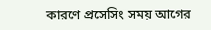কারণে প্রসেসিং সময় আগের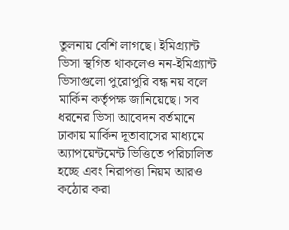তুলনায় বেশি লাগছে। ইমিগ্র্যান্ট ভিসা স্থগিত থাকলেও নন-ইমিগ্র্যান্ট ভিসাগুলো পুরোপুরি বন্ধ নয় বলে মার্কিন কর্তৃপক্ষ জানিয়েছে। সব ধরনের ভিসা আবেদন বর্তমানে ঢাকায় মার্কিন দূতাবাসের মাধ্যমে অ্যাপয়েন্টমেন্ট ভিত্তিতে পরিচালিত হচ্ছে এবং নিরাপত্তা নিয়ম আরও কঠোর করা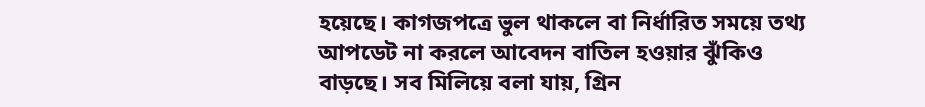হয়েছে। কাগজপত্রে ভুল থাকলে বা নির্ধারিত সময়ে তথ্য আপডেট না করলে আবেদন বাতিল হওয়ার ঝুঁকিও বাড়ছে। সব মিলিয়ে বলা যায়, গ্রিন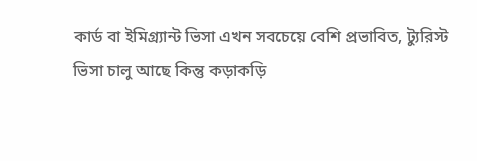কার্ড বা ইমিগ্র্যান্ট ভিসা এখন সবচেয়ে বেশি প্রভাবিত, ট্যুরিস্ট ভিসা চালু আছে কিন্তু কড়াকড়ি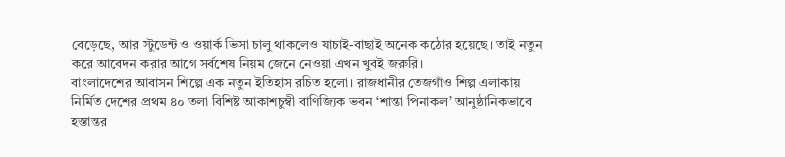বেড়েছে, আর স্টুডেন্ট ও ওয়ার্ক ভিসা চালু থাকলেও যাচাই-বাছাই অনেক কঠোর হয়েছে। তাই নতুন করে আবেদন করার আগে সর্বশেষ নিয়ম জেনে নেওয়া এখন খুবই জরুরি।
বাংলাদেশের আবাসন শিল্পে এক নতুন ইতিহাস রচিত হলো। রাজধানীর তেজগাঁও শিল্প এলাকায় নির্মিত দেশের প্রথম ৪০ তলা বিশিষ্ট আকাশচুম্বী বাণিজ্যিক ভবন ‘শান্তা পিনাকল’ আনুষ্ঠানিকভাবে হস্তান্তর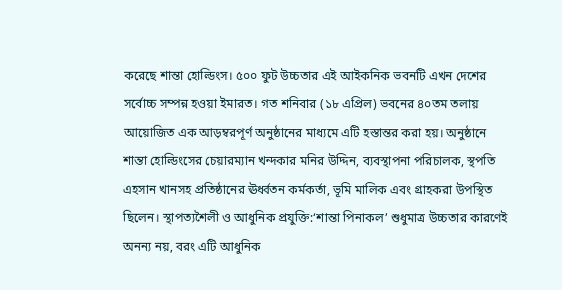করেছে শান্তা হোল্ডিংস। ৫০০ ফুট উচ্চতার এই আইকনিক ভবনটি এখন দেশের সর্বোচ্চ সম্পন্ন হওয়া ইমারত। গত শনিবার (১৮ এপ্রিল) ভবনের ৪০তম তলায় আয়োজিত এক আড়ম্বরপূর্ণ অনুষ্ঠানের মাধ্যমে এটি হস্তান্তর করা হয়। অনুষ্ঠানে শান্তা হোল্ডিংসের চেয়ারম্যান খন্দকার মনির উদ্দিন, ব্যবস্থাপনা পরিচালক, স্থপতি এহসান খানসহ প্রতিষ্ঠানের ঊর্ধ্বতন কর্মকর্তা, ভূমি মালিক এবং গ্রাহকরা উপস্থিত ছিলেন। স্থাপত্যশৈলী ও আধুনিক প্রযুক্তি:‘শান্তা পিনাকল’ শুধুমাত্র উচ্চতার কারণেই অনন্য নয়, বরং এটি আধুনিক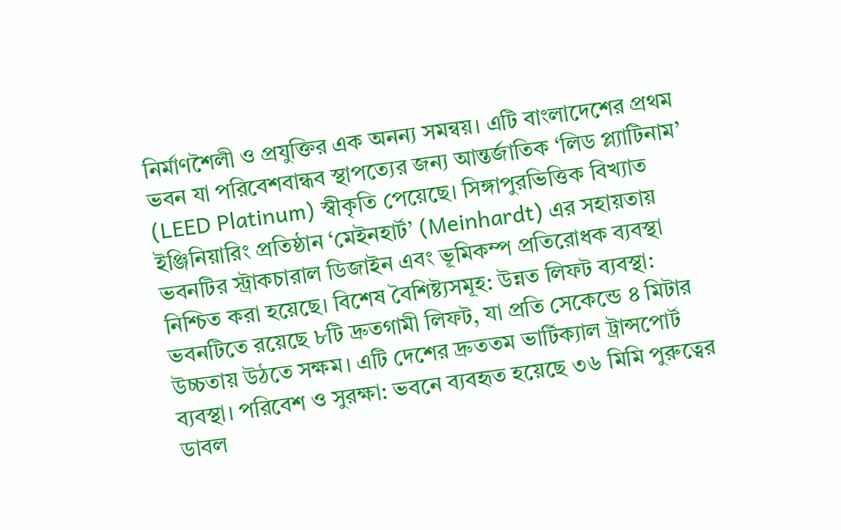নির্মাণশৈলী ও প্রযুক্তির এক অনন্য সমন্বয়। এটি বাংলাদেশের প্রথম ভবন যা পরিবেশবান্ধব স্থাপত্যের জন্য আন্তর্জাতিক ‘লিড প্ল্যাটিনাম’ (LEED Platinum) স্বীকৃতি পেয়েছে। সিঙ্গাপুরভিত্তিক বিখ্যাত ইঞ্জিনিয়ারিং প্রতিষ্ঠান ‘মেইনহার্ট’ (Meinhardt) এর সহায়তায় ভবনটির স্ট্রাকচারাল ডিজাইন এবং ভূমিকম্প প্রতিরোধক ব্যবস্থা নিশ্চিত করা হয়েছে। বিশেষ বৈশিষ্ট্যসমূহ: উন্নত লিফট ব্যবস্থা: ভবনটিতে রয়েছে ৮টি দ্রুতগামী লিফট, যা প্রতি সেকেন্ডে ৪ মিটার উচ্চতায় উঠতে সক্ষম। এটি দেশের দ্রুততম ভার্টিক্যাল ট্রান্সপোর্ট ব্যবস্থা। পরিবেশ ও সুরক্ষা: ভবনে ব্যবহৃত হয়েছে ৩৬ মিমি পুরুত্বের ডাবল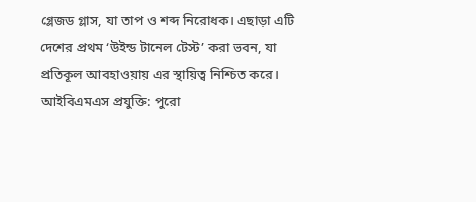গ্লেজড গ্লাস, যা তাপ ও শব্দ নিরোধক। এছাড়া এটি দেশের প্রথম ‘উইন্ড টানেল টেস্ট’ করা ভবন, যা প্রতিকূল আবহাওয়ায় এর স্থায়িত্ব নিশ্চিত করে। আইবিএমএস প্রযুক্তি: পুরো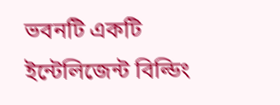ভবনটি একটি ইন্টেলিজেন্ট বিল্ডিং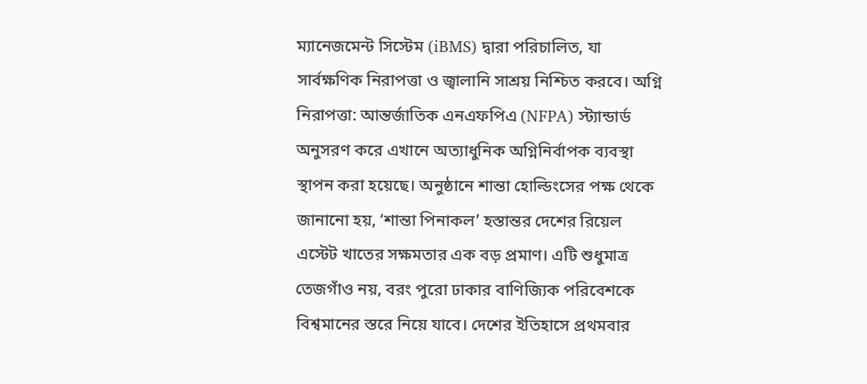ম্যানেজমেন্ট সিস্টেম (iBMS) দ্বারা পরিচালিত, যা সার্বক্ষণিক নিরাপত্তা ও জ্বালানি সাশ্রয় নিশ্চিত করবে। অগ্নি নিরাপত্তা: আন্তর্জাতিক এনএফপিএ (NFPA) স্ট্যান্ডার্ড অনুসরণ করে এখানে অত্যাধুনিক অগ্নিনির্বাপক ব্যবস্থা স্থাপন করা হয়েছে। অনুষ্ঠানে শান্তা হোল্ডিংসের পক্ষ থেকে জানানো হয়, ‘শান্তা পিনাকল’ হস্তান্তর দেশের রিয়েল এস্টেট খাতের সক্ষমতার এক বড় প্রমাণ। এটি শুধুমাত্র তেজগাঁও নয়, বরং পুরো ঢাকার বাণিজ্যিক পরিবেশকে বিশ্বমানের স্তরে নিয়ে যাবে। দেশের ইতিহাসে প্রথমবার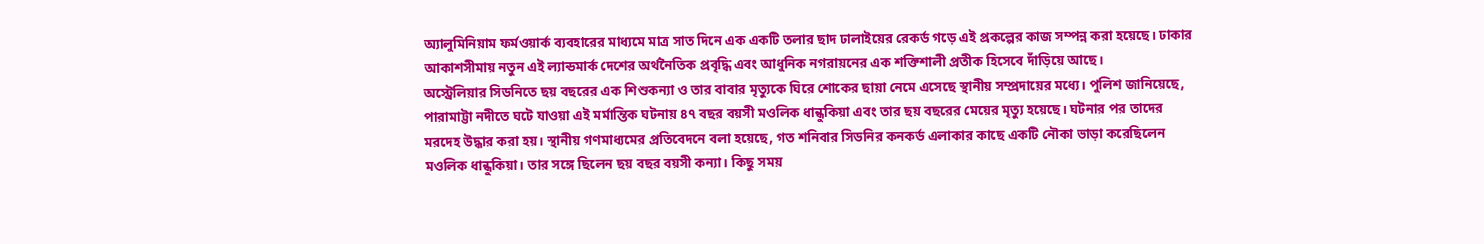অ্যালুমিনিয়াম ফর্মওয়ার্ক ব্যবহারের মাধ্যমে মাত্র সাত দিনে এক একটি তলার ছাদ ঢালাইয়ের রেকর্ড গড়ে এই প্রকল্পের কাজ সম্পন্ন করা হয়েছে। ঢাকার আকাশসীমায় নতুন এই ল্যান্ডমার্ক দেশের অর্থনৈতিক প্রবৃদ্ধি এবং আধুনিক নগরায়নের এক শক্তিশালী প্রতীক হিসেবে দাঁড়িয়ে আছে।
অস্ট্রেলিয়ার সিডনিতে ছয় বছরের এক শিশুকন্যা ও তার বাবার মৃত্যুকে ঘিরে শোকের ছায়া নেমে এসেছে স্থানীয় সম্প্রদায়ের মধ্যে। পুলিশ জানিয়েছে, পারামাট্টা নদীতে ঘটে যাওয়া এই মর্মান্তিক ঘটনায় ৪৭ বছর বয়সী মওলিক ধান্ধুকিয়া এবং তার ছয় বছরের মেয়ের মৃত্যু হয়েছে। ঘটনার পর তাদের মরদেহ উদ্ধার করা হয়। স্থানীয় গণমাধ্যমের প্রতিবেদনে বলা হয়েছে, গত শনিবার সিডনির কনকর্ড এলাকার কাছে একটি নৌকা ভাড়া করেছিলেন মওলিক ধান্ধুকিয়া। তার সঙ্গে ছিলেন ছয় বছর বয়সী কন্যা। কিছু সময়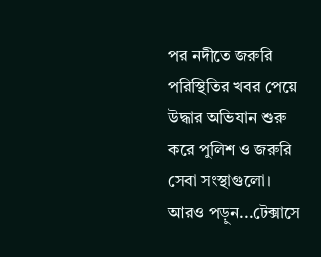পর নদীতে জরুরি পরিস্থিতির খবর পেয়ে উদ্ধার অভিযান শুরু করে পুলিশ ও জরুরি সেবা সংস্থাগুলো। আরও পড়ুন...টেক্সাসে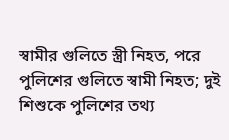স্বামীর গুলিতে স্ত্রী নিহত, পরে পুলিশের গুলিতে স্বামী নিহত; দুই শিশুকে পুলিশের তথ্য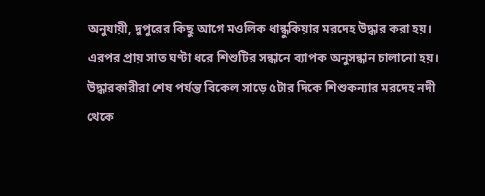অনুযায়ী, দুপুরের কিছু আগে মওলিক ধান্ধুকিয়ার মরদেহ উদ্ধার করা হয়। এরপর প্রায় সাত ঘণ্টা ধরে শিশুটির সন্ধানে ব্যাপক অনুসন্ধান চালানো হয়। উদ্ধারকারীরা শেষ পর্যন্ত বিকেল সাড়ে ৫টার দিকে শিশুকন্যার মরদেহ নদী থেকে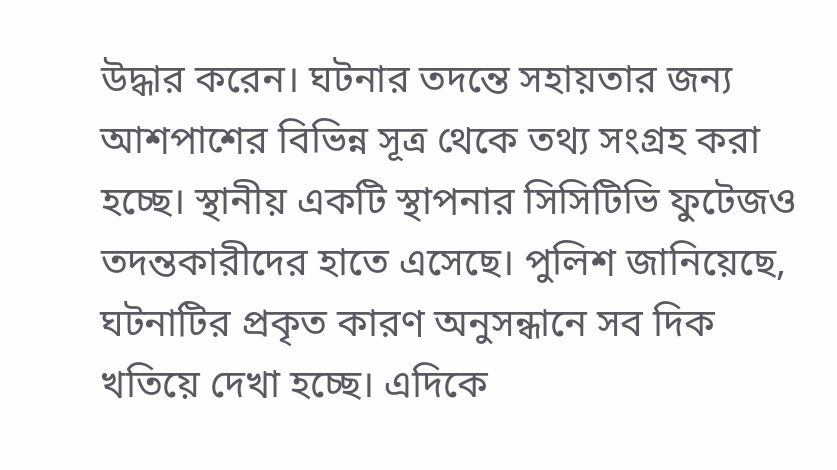উদ্ধার করেন। ঘটনার তদন্তে সহায়তার জন্য আশপাশের বিভিন্ন সূত্র থেকে তথ্য সংগ্রহ করা হচ্ছে। স্থানীয় একটি স্থাপনার সিসিটিভি ফুটেজও তদন্তকারীদের হাতে এসেছে। পুলিশ জানিয়েছে, ঘটনাটির প্রকৃত কারণ অনুসন্ধানে সব দিক খতিয়ে দেখা হচ্ছে। এদিকে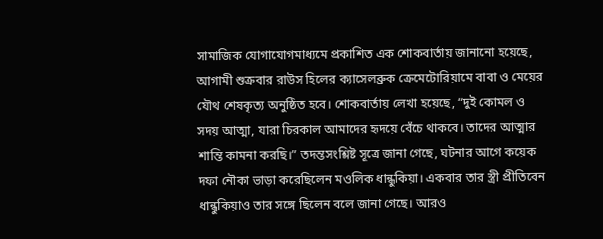সামাজিক যোগাযোগমাধ্যমে প্রকাশিত এক শোকবার্তায় জানানো হয়েছে, আগামী শুক্রবার রাউস হিলের ক্যাসেলব্রুক ক্রেমেটোরিয়ামে বাবা ও মেয়ের যৌথ শেষকৃত্য অনুষ্ঠিত হবে। শোকবার্তায় লেখা হয়েছে, “দুই কোমল ও সদয় আত্মা, যারা চিরকাল আমাদের হৃদয়ে বেঁচে থাকবে। তাদের আত্মার শান্তি কামনা করছি।” তদন্তসংশ্লিষ্ট সূত্রে জানা গেছে, ঘটনার আগে কয়েক দফা নৌকা ভাড়া করেছিলেন মওলিক ধান্ধুকিয়া। একবার তার স্ত্রী প্রীতিবেন ধান্ধুকিয়াও তার সঙ্গে ছিলেন বলে জানা গেছে। আরও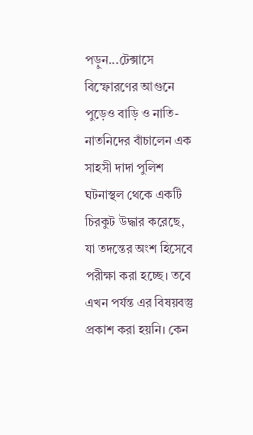পড়ুন...টেক্সাসে বিস্ফোরণের আগুনে পুড়েও বাড়ি ও নাতি-নাতনিদের বাঁচালেন এক সাহসী দাদা পুলিশ ঘটনাস্থল থেকে একটি চিরকুট উদ্ধার করেছে, যা তদন্তের অংশ হিসেবে পরীক্ষা করা হচ্ছে। তবে এখন পর্যন্ত এর বিষয়বস্তু প্রকাশ করা হয়নি। কেন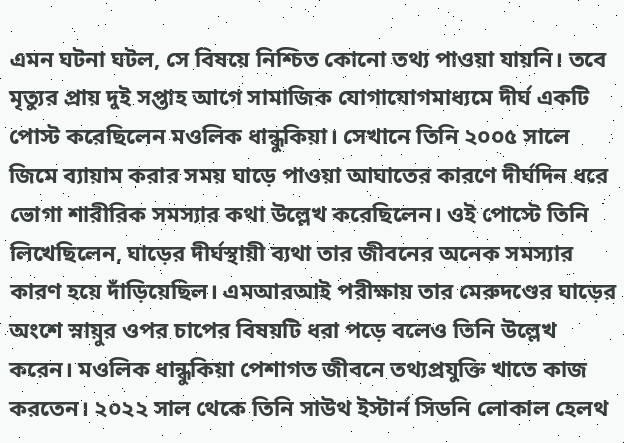এমন ঘটনা ঘটল, সে বিষয়ে নিশ্চিত কোনো তথ্য পাওয়া যায়নি। তবে মৃত্যুর প্রায় দুই সপ্তাহ আগে সামাজিক যোগাযোগমাধ্যমে দীর্ঘ একটি পোস্ট করেছিলেন মওলিক ধান্ধুকিয়া। সেখানে তিনি ২০০৫ সালে জিমে ব্যায়াম করার সময় ঘাড়ে পাওয়া আঘাতের কারণে দীর্ঘদিন ধরে ভোগা শারীরিক সমস্যার কথা উল্লেখ করেছিলেন। ওই পোস্টে তিনি লিখেছিলেন, ঘাড়ের দীর্ঘস্থায়ী ব্যথা তার জীবনের অনেক সমস্যার কারণ হয়ে দাঁড়িয়েছিল। এমআরআই পরীক্ষায় তার মেরুদণ্ডের ঘাড়ের অংশে স্নায়ুর ওপর চাপের বিষয়টি ধরা পড়ে বলেও তিনি উল্লেখ করেন। মওলিক ধান্ধুকিয়া পেশাগত জীবনে তথ্যপ্রযুক্তি খাতে কাজ করতেন। ২০২২ সাল থেকে তিনি সাউথ ইস্টার্ন সিডনি লোকাল হেলথ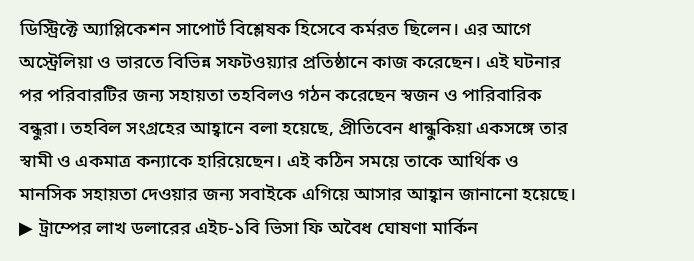ডিস্ট্রিক্টে অ্যাপ্লিকেশন সাপোর্ট বিশ্লেষক হিসেবে কর্মরত ছিলেন। এর আগে অস্ট্রেলিয়া ও ভারতে বিভিন্ন সফটওয়্যার প্রতিষ্ঠানে কাজ করেছেন। এই ঘটনার পর পরিবারটির জন্য সহায়তা তহবিলও গঠন করেছেন স্বজন ও পারিবারিক বন্ধুরা। তহবিল সংগ্রহের আহ্বানে বলা হয়েছে, প্রীতিবেন ধান্ধুকিয়া একসঙ্গে তার স্বামী ও একমাত্র কন্যাকে হারিয়েছেন। এই কঠিন সময়ে তাকে আর্থিক ও মানসিক সহায়তা দেওয়ার জন্য সবাইকে এগিয়ে আসার আহ্বান জানানো হয়েছে। ▶ ট্রাম্পের লাখ ডলারের এইচ-১বি ভিসা ফি অবৈধ ঘোষণা মার্কিন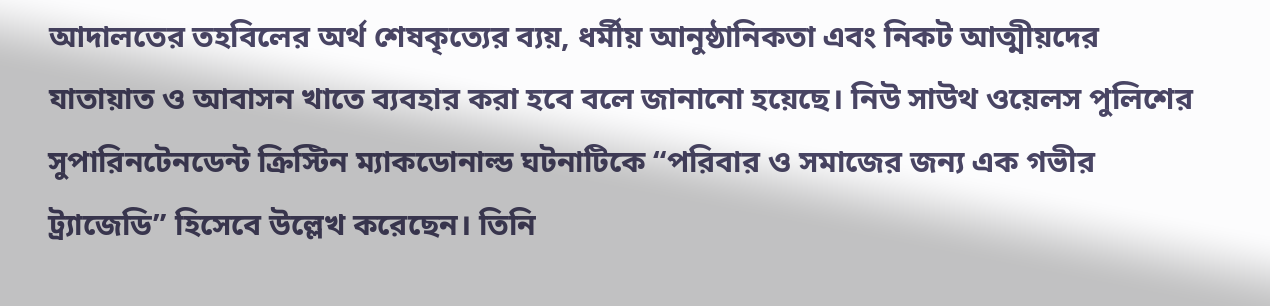আদালতের তহবিলের অর্থ শেষকৃত্যের ব্যয়, ধর্মীয় আনুষ্ঠানিকতা এবং নিকট আত্মীয়দের যাতায়াত ও আবাসন খাতে ব্যবহার করা হবে বলে জানানো হয়েছে। নিউ সাউথ ওয়েলস পুলিশের সুপারিনটেনডেন্ট ক্রিস্টিন ম্যাকডোনাল্ড ঘটনাটিকে “পরিবার ও সমাজের জন্য এক গভীর ট্র্যাজেডি” হিসেবে উল্লেখ করেছেন। তিনি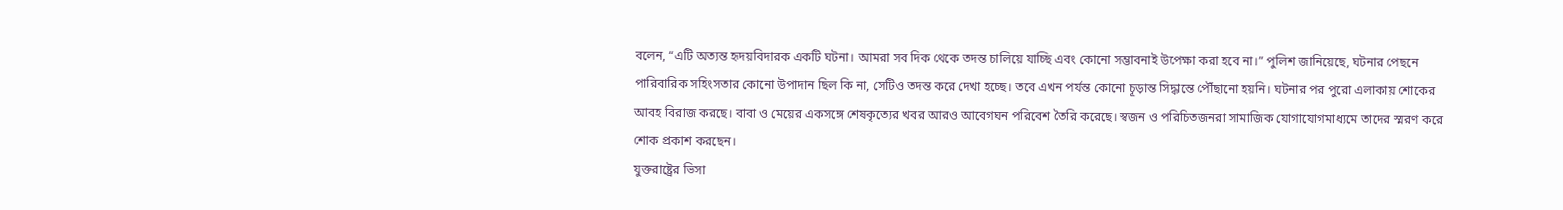বলেন, “এটি অত্যন্ত হৃদয়বিদারক একটি ঘটনা। আমরা সব দিক থেকে তদন্ত চালিয়ে যাচ্ছি এবং কোনো সম্ভাবনাই উপেক্ষা করা হবে না।” পুলিশ জানিয়েছে, ঘটনার পেছনে পারিবারিক সহিংসতার কোনো উপাদান ছিল কি না, সেটিও তদন্ত করে দেখা হচ্ছে। তবে এখন পর্যন্ত কোনো চূড়ান্ত সিদ্ধান্তে পৌঁছানো হয়নি। ঘটনার পর পুরো এলাকায় শোকের আবহ বিরাজ করছে। বাবা ও মেয়ের একসঙ্গে শেষকৃত্যের খবর আরও আবেগঘন পরিবেশ তৈরি করেছে। স্বজন ও পরিচিতজনরা সামাজিক যোগাযোগমাধ্যমে তাদের স্মরণ করে শোক প্রকাশ করছেন।
যুক্তরাষ্ট্রের ভিসা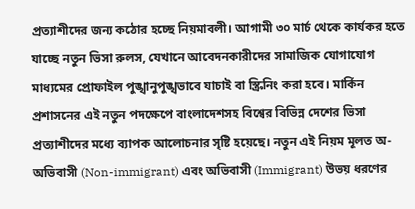প্রত্যাশীদের জন্য কঠোর হচ্ছে নিয়মাবলী। আগামী ৩০ মার্চ থেকে কার্যকর হতে যাচ্ছে নতুন ভিসা রুলস, যেখানে আবেদনকারীদের সামাজিক যোগাযোগ মাধ্যমের প্রোফাইল পুঙ্খানুপুঙ্খভাবে যাচাই বা স্ক্রিনিং করা হবে। মার্কিন প্রশাসনের এই নতুন পদক্ষেপে বাংলাদেশসহ বিশ্বের বিভিন্ন দেশের ভিসা প্রত্যাশীদের মধ্যে ব্যাপক আলোচনার সৃষ্টি হয়েছে। নতুন এই নিয়ম মূলত অ-অভিবাসী (Non-immigrant) এবং অভিবাসী (Immigrant) উভয় ধরণের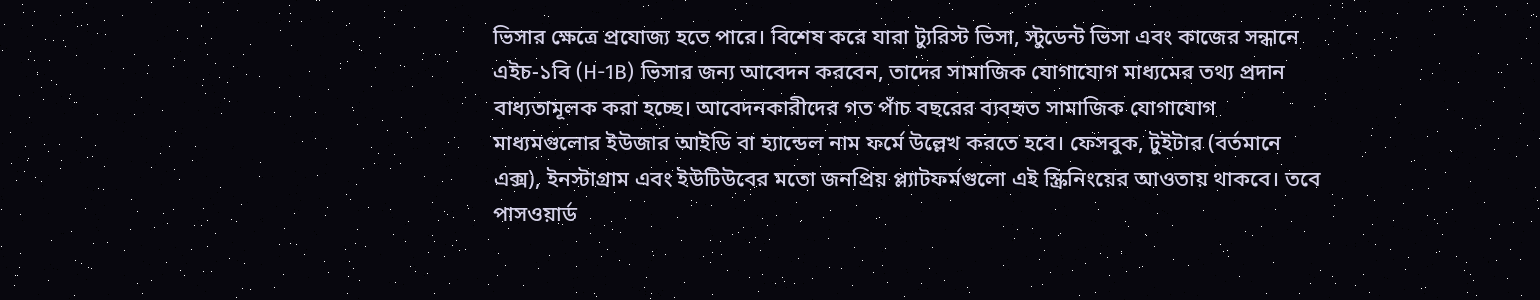ভিসার ক্ষেত্রে প্রযোজ্য হতে পারে। বিশেষ করে যারা ট্যুরিস্ট ভিসা, স্টুডেন্ট ভিসা এবং কাজের সন্ধানে এইচ-১বি (H-1B) ভিসার জন্য আবেদন করবেন, তাদের সামাজিক যোগাযোগ মাধ্যমের তথ্য প্রদান বাধ্যতামূলক করা হচ্ছে। আবেদনকারীদের গত পাঁচ বছরের ব্যবহৃত সামাজিক যোগাযোগ মাধ্যমগুলোর ইউজার আইডি বা হ্যান্ডেল নাম ফর্মে উল্লেখ করতে হবে। ফেসবুক, টুইটার (বর্তমানে এক্স), ইনস্টাগ্রাম এবং ইউটিউবের মতো জনপ্রিয় প্ল্যাটফর্মগুলো এই স্ক্রিনিংয়ের আওতায় থাকবে। তবে পাসওয়ার্ড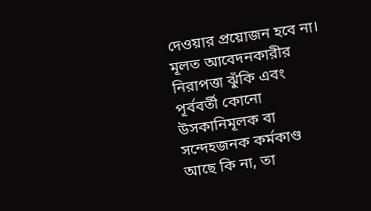দেওয়ার প্রয়োজন হবে না। মূলত আবেদনকারীর নিরাপত্তা ঝুঁকি এবং পূর্ববর্তী কোনো উসকানিমূলক বা সন্দেহজনক কর্মকাণ্ড আছে কি না, তা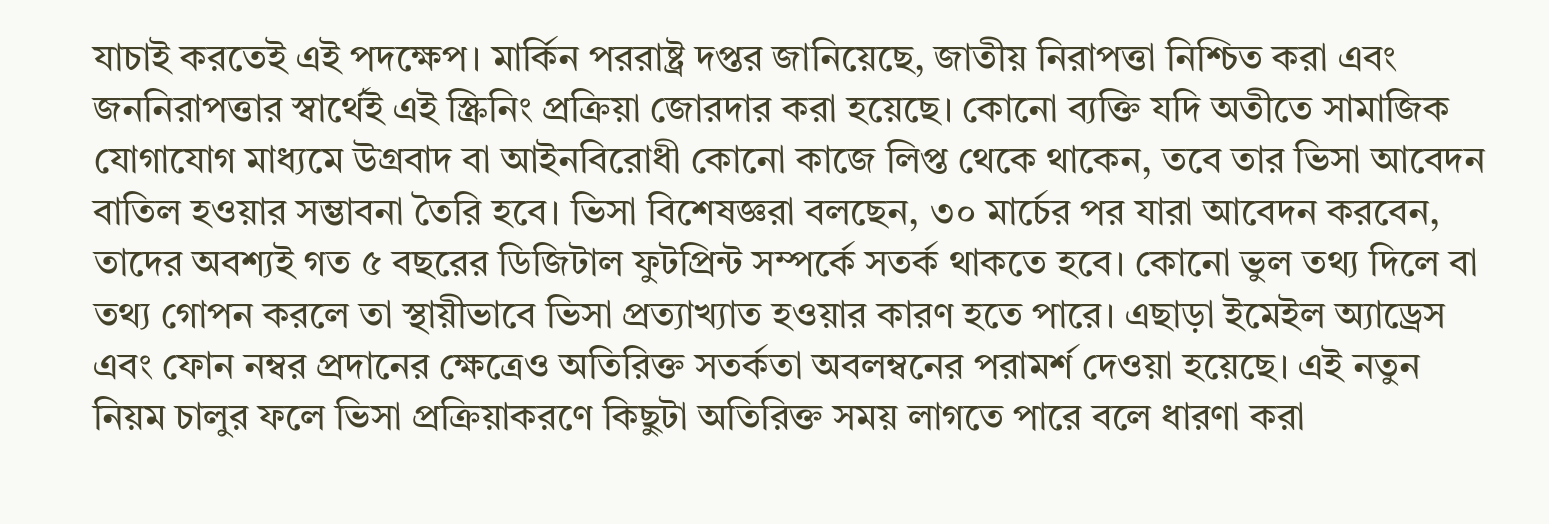যাচাই করতেই এই পদক্ষেপ। মার্কিন পররাষ্ট্র দপ্তর জানিয়েছে, জাতীয় নিরাপত্তা নিশ্চিত করা এবং জননিরাপত্তার স্বার্থেই এই স্ক্রিনিং প্রক্রিয়া জোরদার করা হয়েছে। কোনো ব্যক্তি যদি অতীতে সামাজিক যোগাযোগ মাধ্যমে উগ্রবাদ বা আইনবিরোধী কোনো কাজে লিপ্ত থেকে থাকেন, তবে তার ভিসা আবেদন বাতিল হওয়ার সম্ভাবনা তৈরি হবে। ভিসা বিশেষজ্ঞরা বলছেন, ৩০ মার্চের পর যারা আবেদন করবেন, তাদের অবশ্যই গত ৫ বছরের ডিজিটাল ফুটপ্রিন্ট সম্পর্কে সতর্ক থাকতে হবে। কোনো ভুল তথ্য দিলে বা তথ্য গোপন করলে তা স্থায়ীভাবে ভিসা প্রত্যাখ্যাত হওয়ার কারণ হতে পারে। এছাড়া ইমেইল অ্যাড্রেস এবং ফোন নম্বর প্রদানের ক্ষেত্রেও অতিরিক্ত সতর্কতা অবলম্বনের পরামর্শ দেওয়া হয়েছে। এই নতুন নিয়ম চালুর ফলে ভিসা প্রক্রিয়াকরণে কিছুটা অতিরিক্ত সময় লাগতে পারে বলে ধারণা করা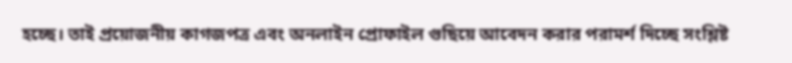হচ্ছে। তাই প্রয়োজনীয় কাগজপত্র এবং অনলাইন প্রোফাইল গুছিয়ে আবেদন করার পরামর্শ দিচ্ছে সংশ্লিষ্ট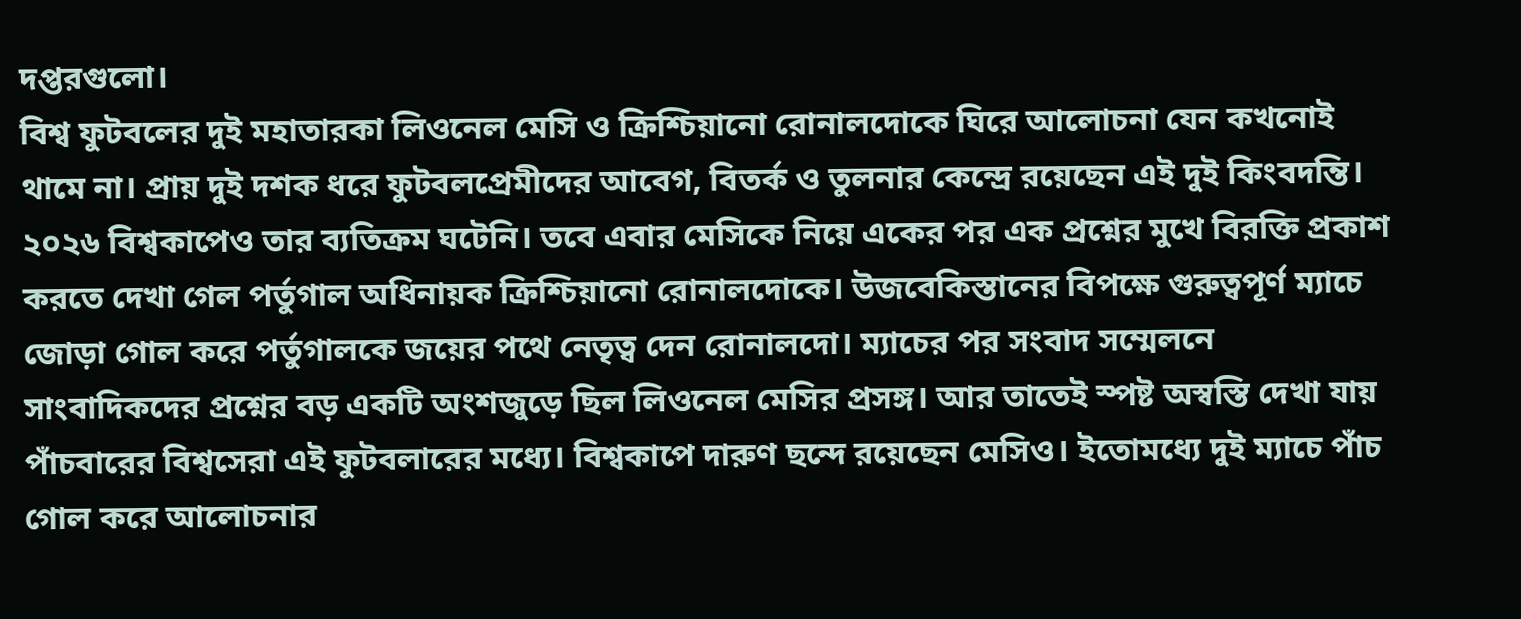দপ্তরগুলো।
বিশ্ব ফুটবলের দুই মহাতারকা লিওনেল মেসি ও ক্রিশ্চিয়ানো রোনালদোকে ঘিরে আলোচনা যেন কখনোই থামে না। প্রায় দুই দশক ধরে ফুটবলপ্রেমীদের আবেগ, বিতর্ক ও তুলনার কেন্দ্রে রয়েছেন এই দুই কিংবদন্তি। ২০২৬ বিশ্বকাপেও তার ব্যতিক্রম ঘটেনি। তবে এবার মেসিকে নিয়ে একের পর এক প্রশ্নের মুখে বিরক্তি প্রকাশ করতে দেখা গেল পর্তুগাল অধিনায়ক ক্রিশ্চিয়ানো রোনালদোকে। উজবেকিস্তানের বিপক্ষে গুরুত্বপূর্ণ ম্যাচে জোড়া গোল করে পর্তুগালকে জয়ের পথে নেতৃত্ব দেন রোনালদো। ম্যাচের পর সংবাদ সম্মেলনে সাংবাদিকদের প্রশ্নের বড় একটি অংশজুড়ে ছিল লিওনেল মেসির প্রসঙ্গ। আর তাতেই স্পষ্ট অস্বস্তি দেখা যায় পাঁচবারের বিশ্বসেরা এই ফুটবলারের মধ্যে। বিশ্বকাপে দারুণ ছন্দে রয়েছেন মেসিও। ইতোমধ্যে দুই ম্যাচে পাঁচ গোল করে আলোচনার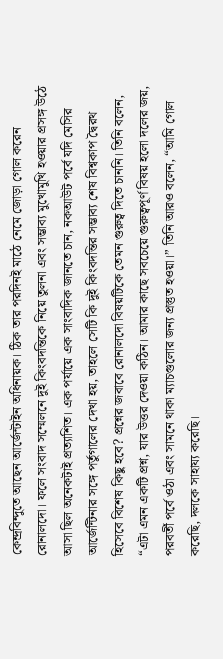কেন্দ্রবিন্দুতে আছেন আর্জেন্টাইন অধিনায়ক। ঠিক তার পরদিনই মাঠে নেমে জোড়া গোল করেন রোনালদো। ফলে সংবাদ সম্মেলনে দুই কিংবদন্তিকে নিয়ে তুলনা এবং সম্ভাব্য মুখোমুখি হওয়ার প্রসঙ্গ উঠে আসা ছিল অনেকটাই প্রত্যাশিত। এক পর্যায়ে এক সাংবাদিক জানতে চান, নকআউট পর্বে যদি মেসির আর্জেন্টিনার সঙ্গে পর্তুগালের দেখা হয়, তাহলে সেটি কি দুই কিংবদন্তির সম্ভাব্য শেষ বিশ্বকাপ দ্বৈরথ হিসেবে বিশেষ কিছু হবে? প্রশ্নের জবাবে রোনালদো বিষয়টিকে তেমন গুরুত্ব দিতে চাননি। তিনি বলেন, “এটা এমন একটি প্রশ্ন, যার উত্তর দেওয়া কঠিন। আমার কাছে সবচেয়ে গুরুত্বপূর্ণ বিষয় হলো দলের জয়, পরবর্তী পর্বে ওঠা এবং সামনে থাকা ম্যাচগুলোর জন্য প্রস্তুত হওয়া।” তিনি আরও বলেন, “আমি গোল করেছি, দলকে সাহায্য করেছি।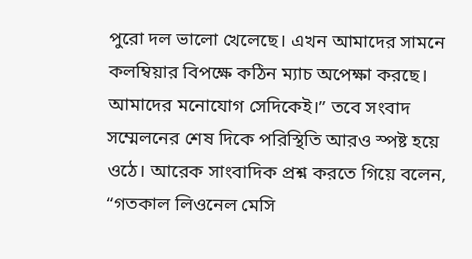পুরো দল ভালো খেলেছে। এখন আমাদের সামনে কলম্বিয়ার বিপক্ষে কঠিন ম্যাচ অপেক্ষা করছে। আমাদের মনোযোগ সেদিকেই।” তবে সংবাদ সম্মেলনের শেষ দিকে পরিস্থিতি আরও স্পষ্ট হয়ে ওঠে। আরেক সাংবাদিক প্রশ্ন করতে গিয়ে বলেন, “গতকাল লিওনেল মেসি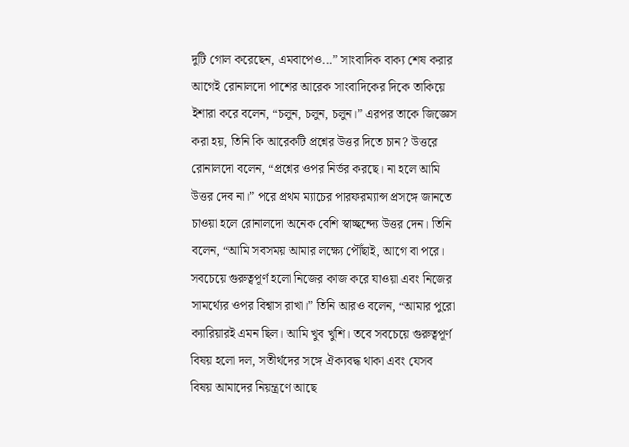দুটি গোল করেছেন, এমবাপেও...” সাংবাদিক বাক্য শেষ করার আগেই রোনালদো পাশের আরেক সাংবাদিকের দিকে তাকিয়ে ইশারা করে বলেন, “চলুন, চলুন, চলুন।” এরপর তাকে জিজ্ঞেস করা হয়, তিনি কি আরেকটি প্রশ্নের উত্তর দিতে চান? উত্তরে রোনালদো বলেন, “প্রশ্নের ওপর নির্ভর করছে। না হলে আমি উত্তর দেব না।” পরে প্রথম ম্যাচের পারফরম্যান্স প্রসঙ্গে জানতে চাওয়া হলে রোনালদো অনেক বেশি স্বাচ্ছন্দ্যে উত্তর দেন। তিনি বলেন, “আমি সবসময় আমার লক্ষ্যে পৌঁছাই, আগে বা পরে। সবচেয়ে গুরুত্বপূর্ণ হলো নিজের কাজ করে যাওয়া এবং নিজের সামর্থ্যের ওপর বিশ্বাস রাখা।” তিনি আরও বলেন, “আমার পুরো ক্যারিয়ারই এমন ছিল। আমি খুব খুশি। তবে সবচেয়ে গুরুত্বপূর্ণ বিষয় হলো দল, সতীর্থদের সঙ্গে ঐক্যবদ্ধ থাকা এবং যেসব বিষয় আমাদের নিয়ন্ত্রণে আছে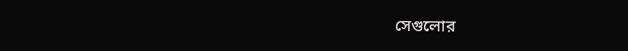সেগুলোর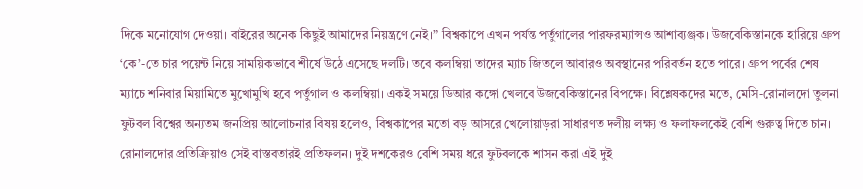দিকে মনোযোগ দেওয়া। বাইরের অনেক কিছুই আমাদের নিয়ন্ত্রণে নেই।” বিশ্বকাপে এখন পর্যন্ত পর্তুগালের পারফরম্যান্সও আশাব্যঞ্জক। উজবেকিস্তানকে হারিয়ে গ্রুপ ‘কে’-তে চার পয়েন্ট নিয়ে সাময়িকভাবে শীর্ষে উঠে এসেছে দলটি। তবে কলম্বিয়া তাদের ম্যাচ জিতলে আবারও অবস্থানের পরিবর্তন হতে পারে। গ্রুপ পর্বের শেষ ম্যাচে শনিবার মিয়ামিতে মুখোমুখি হবে পর্তুগাল ও কলম্বিয়া। একই সময়ে ডিআর কঙ্গো খেলবে উজবেকিস্তানের বিপক্ষে। বিশ্লেষকদের মতে, মেসি-রোনালদো তুলনা ফুটবল বিশ্বের অন্যতম জনপ্রিয় আলোচনার বিষয় হলেও, বিশ্বকাপের মতো বড় আসরে খেলোয়াড়রা সাধারণত দলীয় লক্ষ্য ও ফলাফলকেই বেশি গুরুত্ব দিতে চান। রোনালদোর প্রতিক্রিয়াও সেই বাস্তবতারই প্রতিফলন। দুই দশকেরও বেশি সময় ধরে ফুটবলকে শাসন করা এই দুই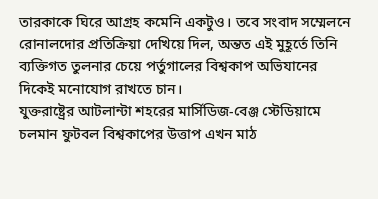তারকাকে ঘিরে আগ্রহ কমেনি একটুও। তবে সংবাদ সম্মেলনে রোনালদোর প্রতিক্রিয়া দেখিয়ে দিল, অন্তত এই মুহূর্তে তিনি ব্যক্তিগত তুলনার চেয়ে পর্তুগালের বিশ্বকাপ অভিযানের দিকেই মনোযোগ রাখতে চান।
যুক্তরাষ্ট্রের আটলান্টা শহরের মার্সিডিজ-বেঞ্জ স্টেডিয়ামে চলমান ফুটবল বিশ্বকাপের উত্তাপ এখন মাঠ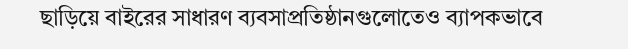ছাড়িয়ে বাইরের সাধারণ ব্যবসাপ্রতিষ্ঠানগুলোতেও ব্যাপকভাবে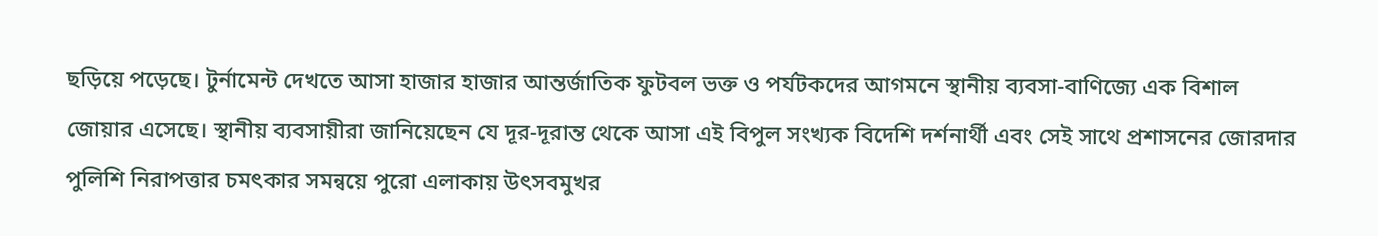ছড়িয়ে পড়েছে। টুর্নামেন্ট দেখতে আসা হাজার হাজার আন্তর্জাতিক ফুটবল ভক্ত ও পর্যটকদের আগমনে স্থানীয় ব্যবসা-বাণিজ্যে এক বিশাল জোয়ার এসেছে। স্থানীয় ব্যবসায়ীরা জানিয়েছেন যে দূর-দূরান্ত থেকে আসা এই বিপুল সংখ্যক বিদেশি দর্শনার্থী এবং সেই সাথে প্রশাসনের জোরদার পুলিশি নিরাপত্তার চমৎকার সমন্বয়ে পুরো এলাকায় উৎসবমুখর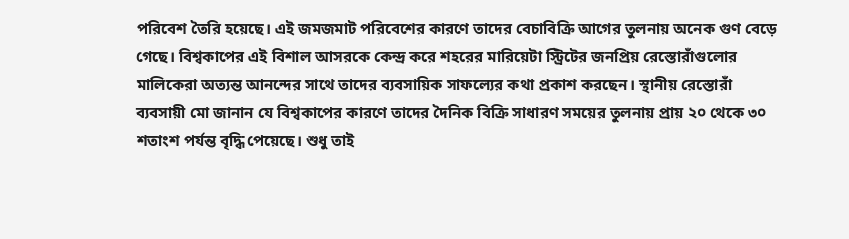পরিবেশ তৈরি হয়েছে। এই জমজমাট পরিবেশের কারণে তাদের বেচাবিক্রি আগের তুলনায় অনেক গুণ বেড়ে গেছে। বিশ্বকাপের এই বিশাল আসরকে কেন্দ্র করে শহরের মারিয়েটা স্ট্রিটের জনপ্রিয় রেস্তোরাঁগুলোর মালিকেরা অত্যন্ত আনন্দের সাথে তাদের ব্যবসায়িক সাফল্যের কথা প্রকাশ করছেন। স্থানীয় রেস্তোরাঁ ব্যবসায়ী মো জানান যে বিশ্বকাপের কারণে তাদের দৈনিক বিক্রি সাধারণ সময়ের তুলনায় প্রায় ২০ থেকে ৩০ শতাংশ পর্যন্ত বৃদ্ধি পেয়েছে। শুধু তাই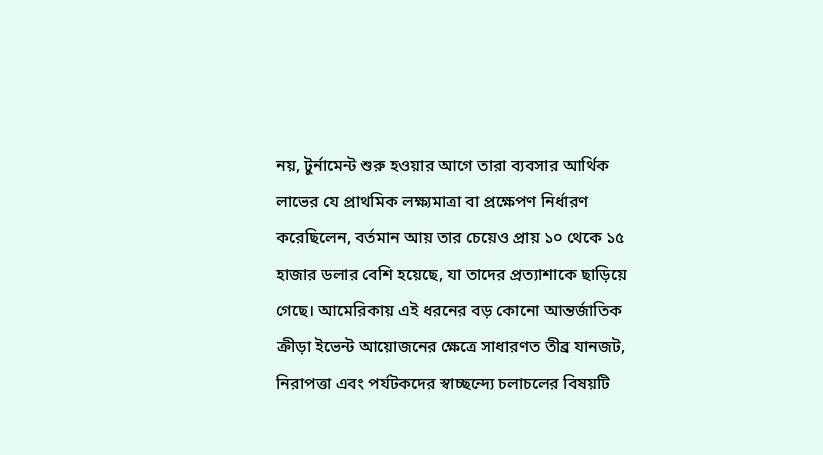নয়, টুর্নামেন্ট শুরু হওয়ার আগে তারা ব্যবসার আর্থিক লাভের যে প্রাথমিক লক্ষ্যমাত্রা বা প্রক্ষেপণ নির্ধারণ করেছিলেন, বর্তমান আয় তার চেয়েও প্রায় ১০ থেকে ১৫ হাজার ডলার বেশি হয়েছে, যা তাদের প্রত্যাশাকে ছাড়িয়ে গেছে। আমেরিকায় এই ধরনের বড় কোনো আন্তর্জাতিক ক্রীড়া ইভেন্ট আয়োজনের ক্ষেত্রে সাধারণত তীব্র যানজট, নিরাপত্তা এবং পর্যটকদের স্বাচ্ছন্দ্যে চলাচলের বিষয়টি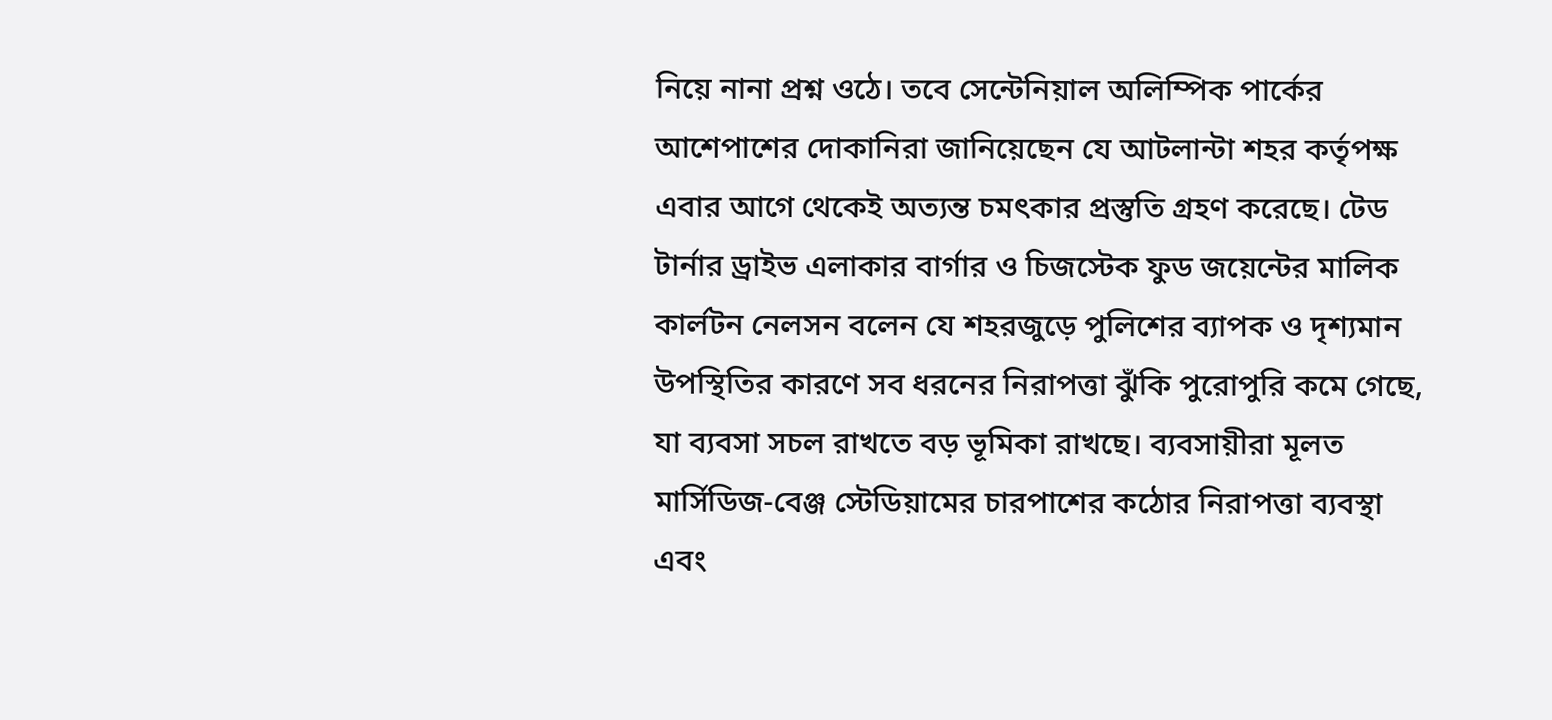নিয়ে নানা প্রশ্ন ওঠে। তবে সেন্টেনিয়াল অলিম্পিক পার্কের আশেপাশের দোকানিরা জানিয়েছেন যে আটলান্টা শহর কর্তৃপক্ষ এবার আগে থেকেই অত্যন্ত চমৎকার প্রস্তুতি গ্রহণ করেছে। টেড টার্নার ড্রাইভ এলাকার বার্গার ও চিজস্টেক ফুড জয়েন্টের মালিক কার্লটন নেলসন বলেন যে শহরজুড়ে পুলিশের ব্যাপক ও দৃশ্যমান উপস্থিতির কারণে সব ধরনের নিরাপত্তা ঝুঁকি পুরোপুরি কমে গেছে, যা ব্যবসা সচল রাখতে বড় ভূমিকা রাখছে। ব্যবসায়ীরা মূলত মার্সিডিজ-বেঞ্জ স্টেডিয়ামের চারপাশের কঠোর নিরাপত্তা ব্যবস্থা এবং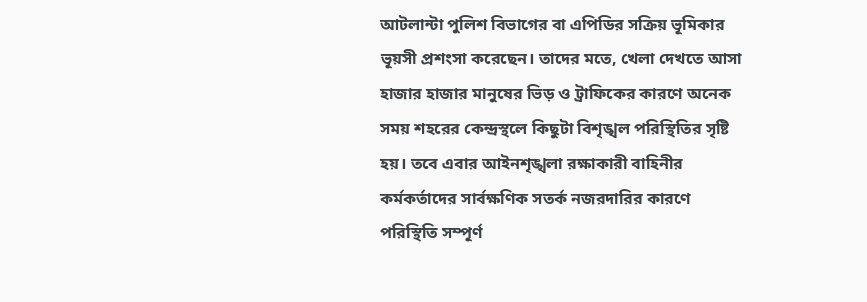আটলান্টা পুলিশ বিভাগের বা এপিডির সক্রিয় ভূমিকার ভূয়সী প্রশংসা করেছেন। তাদের মতে, খেলা দেখতে আসা হাজার হাজার মানুষের ভিড় ও ট্রাফিকের কারণে অনেক সময় শহরের কেন্দ্রস্থলে কিছুটা বিশৃঙ্খল পরিস্থিতির সৃষ্টি হয়। তবে এবার আইনশৃঙ্খলা রক্ষাকারী বাহিনীর কর্মকর্তাদের সার্বক্ষণিক সতর্ক নজরদারির কারণে পরিস্থিতি সম্পূর্ণ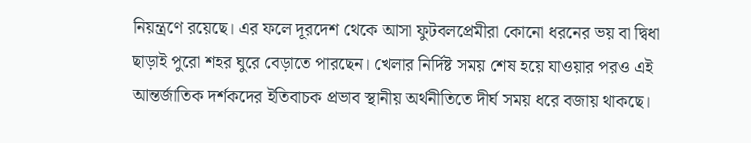নিয়ন্ত্রণে রয়েছে। এর ফলে দূরদেশ থেকে আসা ফুটবলপ্রেমীরা কোনো ধরনের ভয় বা দ্বিধা ছাড়াই পুরো শহর ঘুরে বেড়াতে পারছেন। খেলার নির্দিষ্ট সময় শেষ হয়ে যাওয়ার পরও এই আন্তর্জাতিক দর্শকদের ইতিবাচক প্রভাব স্থানীয় অর্থনীতিতে দীর্ঘ সময় ধরে বজায় থাকছে।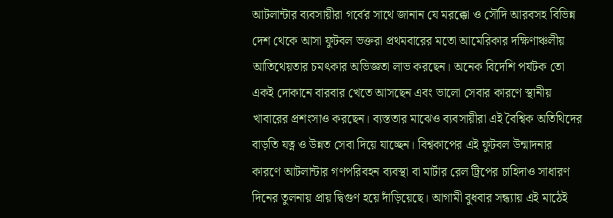আটলান্টার ব্যবসায়ীরা গর্বের সাথে জানান যে মরক্কো ও সৌদি আরবসহ বিভিন্ন দেশ থেকে আসা ফুটবল ভক্তরা প্রথমবারের মতো আমেরিকার দক্ষিণাঞ্চলীয় আতিথেয়তার চমৎকার অভিজ্ঞতা লাভ করছেন। অনেক বিদেশি পর্যটক তো একই দোকানে বারবার খেতে আসছেন এবং ভালো সেবার কারণে স্থানীয় খাবারের প্রশংসাও করছেন। ব্যস্ততার মাঝেও ব্যবসায়ীরা এই বৈশ্বিক অতিথিদের বাড়তি যত্ন ও উন্নত সেবা দিয়ে যাচ্ছেন। বিশ্বকাপের এই ফুটবল উন্মাদনার কারণে আটলান্টার গণপরিবহন ব্যবস্থা বা মার্টার রেল ট্রিপের চাহিদাও সাধারণ দিনের তুলনায় প্রায় দ্বিগুণ হয়ে দাঁড়িয়েছে। আগামী বুধবার সন্ধ্যায় এই মাঠেই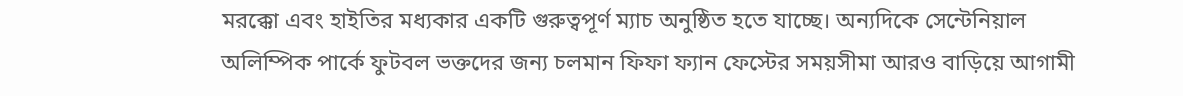মরক্কো এবং হাইতির মধ্যকার একটি গুরুত্বপূর্ণ ম্যাচ অনুষ্ঠিত হতে যাচ্ছে। অন্যদিকে সেন্টেনিয়াল অলিম্পিক পার্কে ফুটবল ভক্তদের জন্য চলমান ফিফা ফ্যান ফেস্টের সময়সীমা আরও বাড়িয়ে আগামী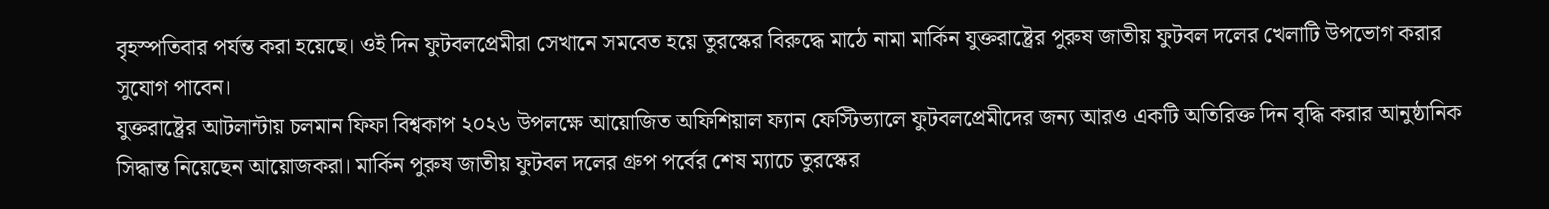বৃহস্পতিবার পর্যন্ত করা হয়েছে। ওই দিন ফুটবলপ্রেমীরা সেখানে সমবেত হয়ে তুরস্কের বিরুদ্ধে মাঠে নামা মার্কিন যুক্তরাষ্ট্রের পুরুষ জাতীয় ফুটবল দলের খেলাটি উপভোগ করার সুযোগ পাবেন।
যুক্তরাষ্ট্রের আটলান্টায় চলমান ফিফা বিশ্বকাপ ২০২৬ উপলক্ষে আয়োজিত অফিশিয়াল ফ্যান ফেস্টিভ্যালে ফুটবলপ্রেমীদের জন্য আরও একটি অতিরিক্ত দিন বৃদ্ধি করার আনুষ্ঠানিক সিদ্ধান্ত নিয়েছেন আয়োজকরা। মার্কিন পুরুষ জাতীয় ফুটবল দলের গ্রুপ পর্বের শেষ ম্যাচে তুরস্কের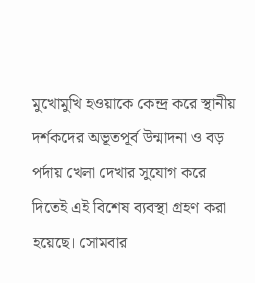মুখোমুখি হওয়াকে কেন্দ্র করে স্থানীয় দর্শকদের অভূতপূর্ব উন্মাদনা ও বড় পর্দায় খেলা দেখার সুযোগ করে দিতেই এই বিশেষ ব্যবস্থা গ্রহণ করা হয়েছে। সোমবার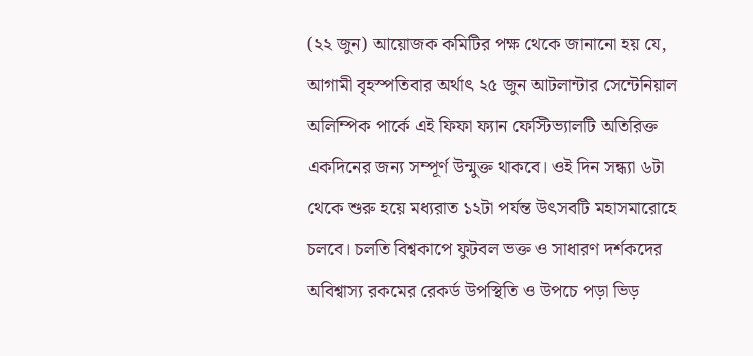(২২ জুন) আয়োজক কমিটির পক্ষ থেকে জানানো হয় যে, আগামী বৃহস্পতিবার অর্থাৎ ২৫ জুন আটলান্টার সেন্টেনিয়াল অলিম্পিক পার্কে এই ফিফা ফ্যান ফেস্টিভ্যালটি অতিরিক্ত একদিনের জন্য সম্পূর্ণ উন্মুক্ত থাকবে। ওই দিন সন্ধ্যা ৬টা থেকে শুরু হয়ে মধ্যরাত ১২টা পর্যন্ত উৎসবটি মহাসমারোহে চলবে। চলতি বিশ্বকাপে ফুটবল ভক্ত ও সাধারণ দর্শকদের অবিশ্বাস্য রকমের রেকর্ড উপস্থিতি ও উপচে পড়া ভিড়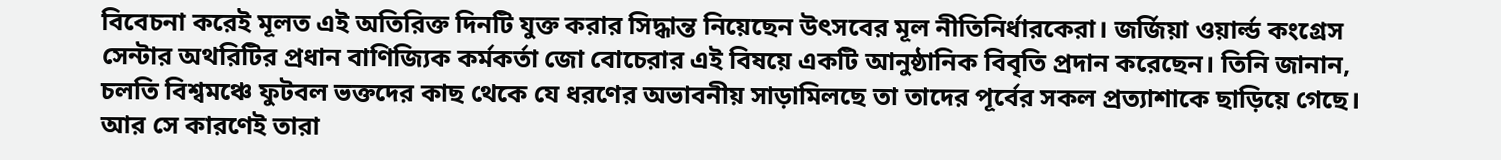বিবেচনা করেই মূলত এই অতিরিক্ত দিনটি যুক্ত করার সিদ্ধান্ত নিয়েছেন উৎসবের মূল নীতিনির্ধারকেরা। জর্জিয়া ওয়ার্ল্ড কংগ্রেস সেন্টার অথরিটির প্রধান বাণিজ্যিক কর্মকর্তা জো বোচেরার এই বিষয়ে একটি আনুষ্ঠানিক বিবৃতি প্রদান করেছেন। তিনি জানান, চলতি বিশ্বমঞ্চে ফুটবল ভক্তদের কাছ থেকে যে ধরণের অভাবনীয় সাড়ামিলছে তা তাদের পূর্বের সকল প্রত্যাশাকে ছাড়িয়ে গেছে। আর সে কারণেই তারা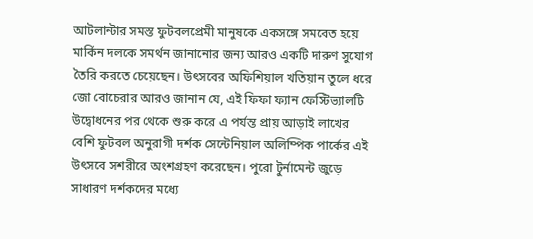আটলান্টার সমস্ত ফুটবলপ্রেমী মানুষকে একসঙ্গে সমবেত হয়ে মার্কিন দলকে সমর্থন জানানোর জন্য আরও একটি দারুণ সুযোগ তৈরি করতে চেয়েছেন। উৎসবের অফিশিয়াল খতিয়ান তুলে ধরে জো বোচেরার আরও জানান যে, এই ফিফা ফ্যান ফেস্টিভ্যালটি উদ্বোধনের পর থেকে শুরু করে এ পর্যন্ত প্রায় আড়াই লাখের বেশি ফুটবল অনুরাগী দর্শক সেন্টেনিয়াল অলিম্পিক পার্কের এই উৎসবে সশরীরে অংশগ্রহণ করেছেন। পুরো টুর্নামেন্ট জুড়ে সাধারণ দর্শকদের মধ্যে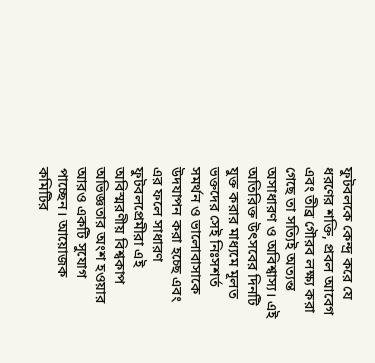ফুটবলকে কেন্দ্র করে যে ধরণের শক্তি, প্রবল আবেগ এবং তীব্র গৌরব লক্ষ্য করা গেছে তা সত্যিই অত্যন্ত অসাধারণ ও অবিশ্বাস্য। এই অতিরিক্ত উৎসবের দিনটি যুক্ত করার মাধ্যমে মূলত ভক্তদের সেই নিঃসশর্ত সমর্থন ও ভালোবাসাকে উদযাপন করা হচ্ছে এবং এর ফলে সাধারণ ফুটবলপ্রেমীরা এই অবিস্মরণীয় বিশ্বকাপ অভিজ্ঞতার অংশ হওয়ার আরও একটি সুযোগ পাচ্ছেন। আয়োজক কমিটির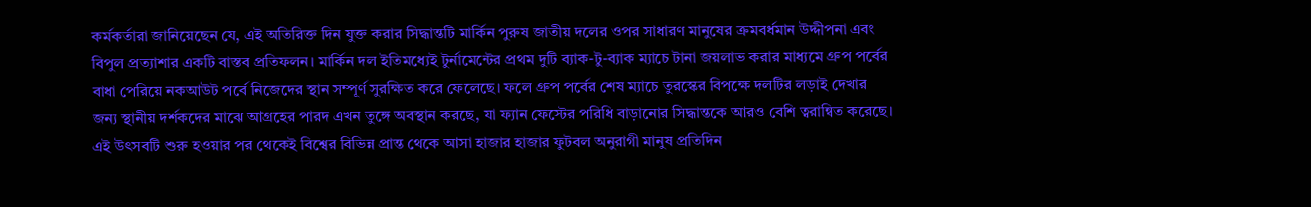কর্মকর্তারা জানিয়েছেন যে, এই অতিরিক্ত দিন যুক্ত করার সিদ্ধান্তটি মার্কিন পুরুষ জাতীয় দলের ওপর সাধারণ মানুষের ক্রমবর্ধমান উদ্দীপনা এবং বিপুল প্রত্যাশার একটি বাস্তব প্রতিফলন। মার্কিন দল ইতিমধ্যেই টুর্নামেন্টের প্রথম দুটি ব্যাক-টু-ব্যাক ম্যাচে টানা জয়লাভ করার মাধ্যমে গ্রুপ পর্বের বাধা পেরিয়ে নকআউট পর্বে নিজেদের স্থান সম্পূর্ণ সুরক্ষিত করে ফেলেছে। ফলে গ্রুপ পর্বের শেষ ম্যাচে তুরস্কের বিপক্ষে দলটির লড়াই দেখার জন্য স্থানীয় দর্শকদের মাঝে আগ্রহের পারদ এখন তুঙ্গে অবস্থান করছে, যা ফ্যান ফেস্টের পরিধি বাড়ানোর সিদ্ধান্তকে আরও বেশি ত্বরান্বিত করেছে। এই উৎসবটি শুরু হওয়ার পর থেকেই বিশ্বের বিভিন্ন প্রান্ত থেকে আসা হাজার হাজার ফুটবল অনুরাগী মানুষ প্রতিদিন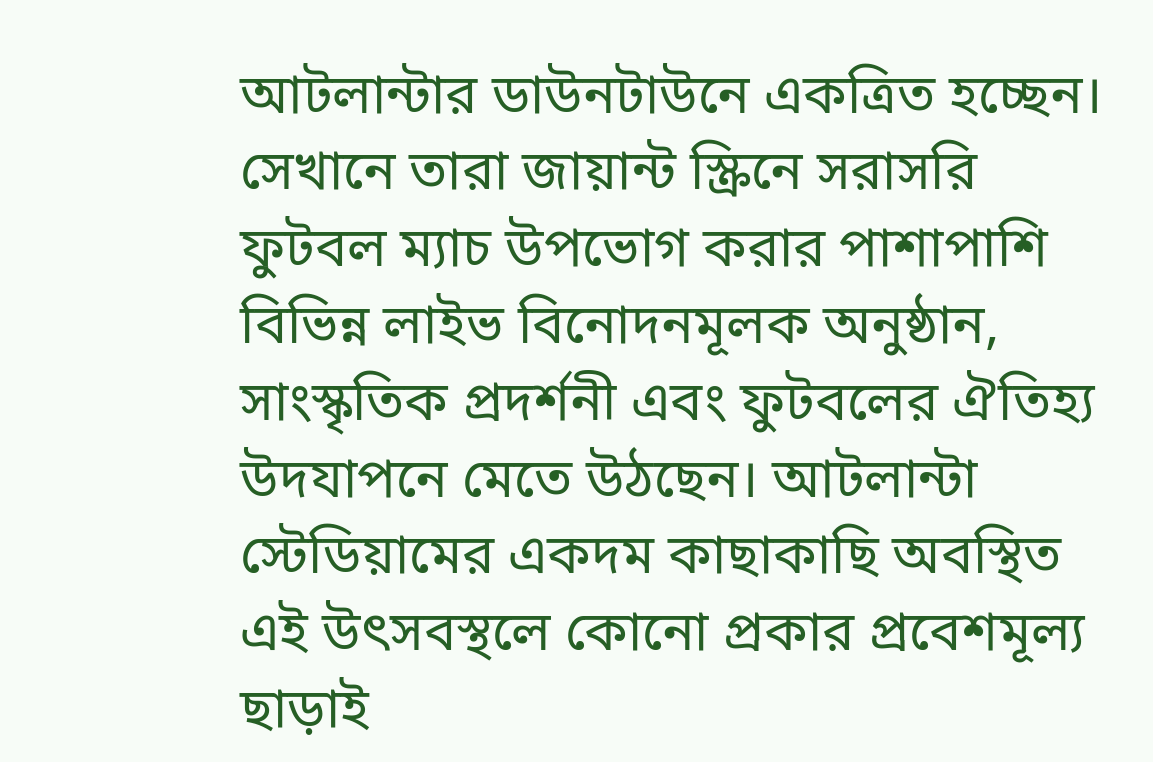আটলান্টার ডাউনটাউনে একত্রিত হচ্ছেন। সেখানে তারা জায়ান্ট স্ক্রিনে সরাসরি ফুটবল ম্যাচ উপভোগ করার পাশাপাশি বিভিন্ন লাইভ বিনোদনমূলক অনুষ্ঠান, সাংস্কৃতিক প্রদর্শনী এবং ফুটবলের ঐতিহ্য উদযাপনে মেতে উঠছেন। আটলান্টা স্টেডিয়ামের একদম কাছাকাছি অবস্থিত এই উৎসবস্থলে কোনো প্রকার প্রবেশমূল্য ছাড়াই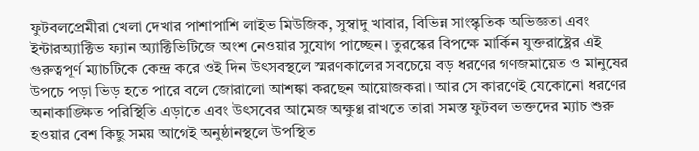ফুটবলপ্রেমীরা খেলা দেখার পাশাপাশি লাইভ মিউজিক, সুস্বাদু খাবার, বিভিন্ন সাংস্কৃতিক অভিজ্ঞতা এবং ইন্টারঅ্যাক্টিভ ফ্যান অ্যাক্টিভিটিজে অংশ নেওয়ার সুযোগ পাচ্ছেন। তুরস্কের বিপক্ষে মার্কিন যুক্তরাষ্ট্রের এই গুরুত্বপূর্ণ ম্যাচটিকে কেন্দ্র করে ওই দিন উৎসবস্থলে স্মরণকালের সবচেয়ে বড় ধরণের গণজমায়েত ও মানুষের উপচে পড়া ভিড় হতে পারে বলে জোরালো আশঙ্কা করছেন আয়োজকরা। আর সে কারণেই যেকোনো ধরণের অনাকাঙ্ক্ষিত পরিস্থিতি এড়াতে এবং উৎসবের আমেজ অক্ষুণ্ণ রাখতে তারা সমস্ত ফুটবল ভক্তদের ম্যাচ শুরু হওয়ার বেশ কিছু সময় আগেই অনুষ্ঠানস্থলে উপস্থিত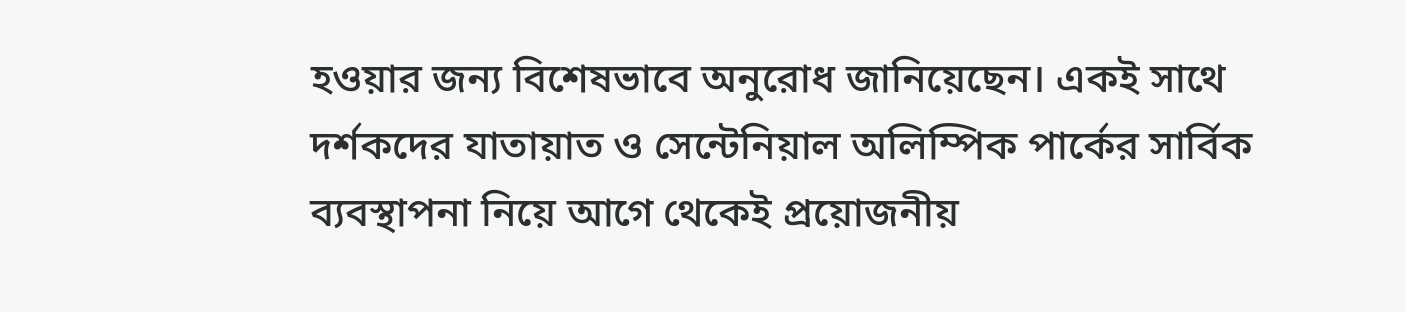হওয়ার জন্য বিশেষভাবে অনুরোধ জানিয়েছেন। একই সাথে দর্শকদের যাতায়াত ও সেন্টেনিয়াল অলিম্পিক পার্কের সার্বিক ব্যবস্থাপনা নিয়ে আগে থেকেই প্রয়োজনীয়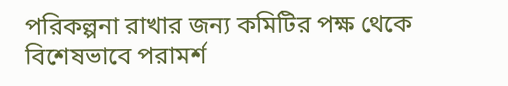পরিকল্পনা রাখার জন্য কমিটির পক্ষ থেকে বিশেষভাবে পরামর্শ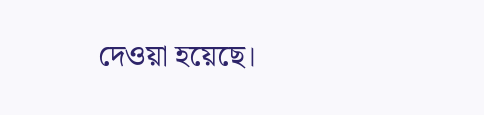দেওয়া হয়েছে।